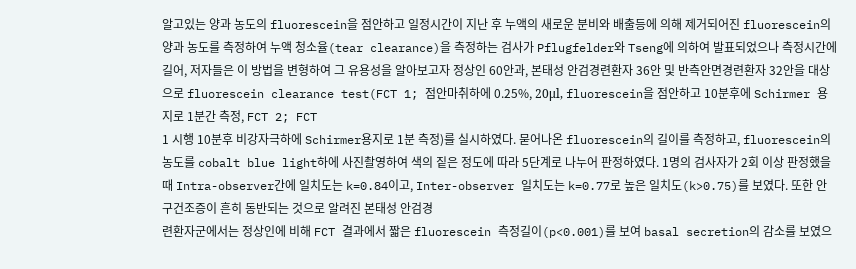알고있는 양과 농도의 fluorescein을 점안하고 일정시간이 지난 후 누액의 새로운 분비와 배출등에 의해 제거되어진 fluorescein의 양과 농도를 측정하여 누액 청소율(tear clearance)을 측정하는 검사가 Pflugfelder와 Tseng에 의하여 발표되었으나 측정시간에 길어, 저자들은 이 방법을 변형하여 그 유용성을 알아보고자 정상인 60안과, 본태성 안검경련환자 36안 및 반측안면경련환자 32안을 대상으로 fluorescein clearance test(FCT 1; 점안마취하에 0.25%, 20μl, fluorescein을 점안하고 10분후에 Schirmer 용지로 1분간 측정, FCT 2; FCT
1 시행 10분후 비강자극하에 Schirmer용지로 1분 측정)를 실시하였다. 묻어나온 fluorescein의 길이를 측정하고, fluorescein의 농도를 cobalt blue light하에 사진촬영하여 색의 짙은 정도에 따라 5단계로 나누어 판정하였다. 1명의 검사자가 2회 이상 판정했을 때 Intra-observer간에 일치도는 k=0.84이고, Inter-observer 일치도는 k=0.77로 높은 일치도(k>0.75)를 보였다. 또한 안구건조증이 흔히 동반되는 것으로 알려진 본태성 안검경
련환자군에서는 정상인에 비해 FCT 결과에서 짧은 fluorescein 측정길이(p<0.001)를 보여 basal secretion의 감소를 보였으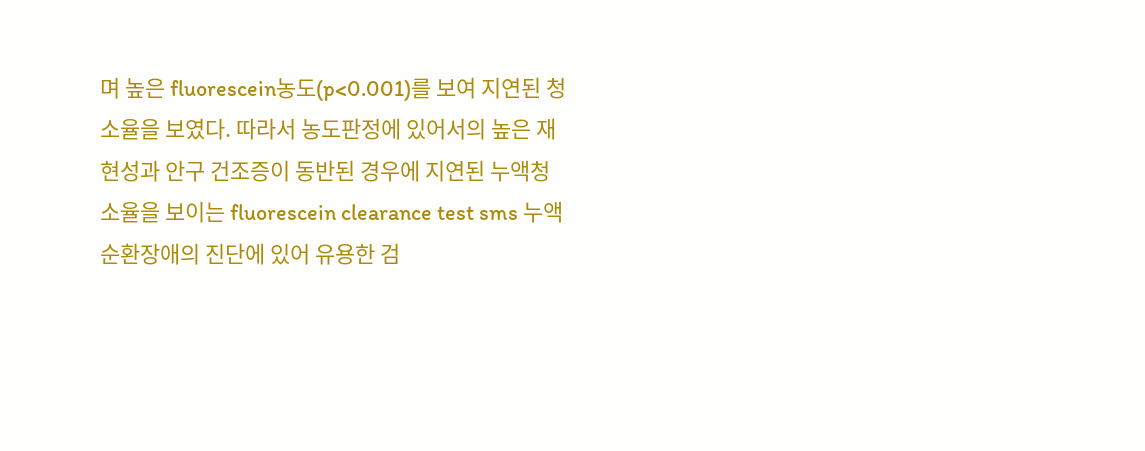며 높은 fluorescein농도(p<0.001)를 보여 지연된 청소율을 보였다. 따라서 농도판정에 있어서의 높은 재현성과 안구 건조증이 동반된 경우에 지연된 누액청 소율을 보이는 fluorescein clearance test sms 누액순환장애의 진단에 있어 유용한 검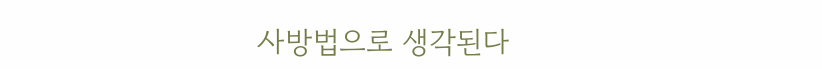사방법으로 생각된다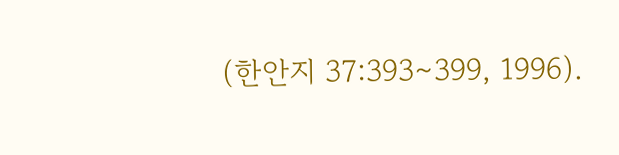(한안지 37:393∼399, 1996).